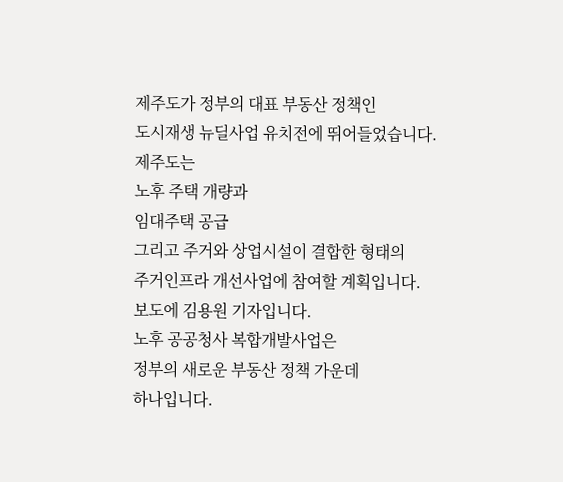제주도가 정부의 대표 부동산 정책인
도시재생 뉴딜사업 유치전에 뛰어들었습니다.
제주도는
노후 주택 개량과
임대주택 공급
그리고 주거와 상업시설이 결합한 형태의
주거인프라 개선사업에 참여할 계획입니다.
보도에 김용원 기자입니다.
노후 공공청사 복합개발사업은
정부의 새로운 부동산 정책 가운데
하나입니다.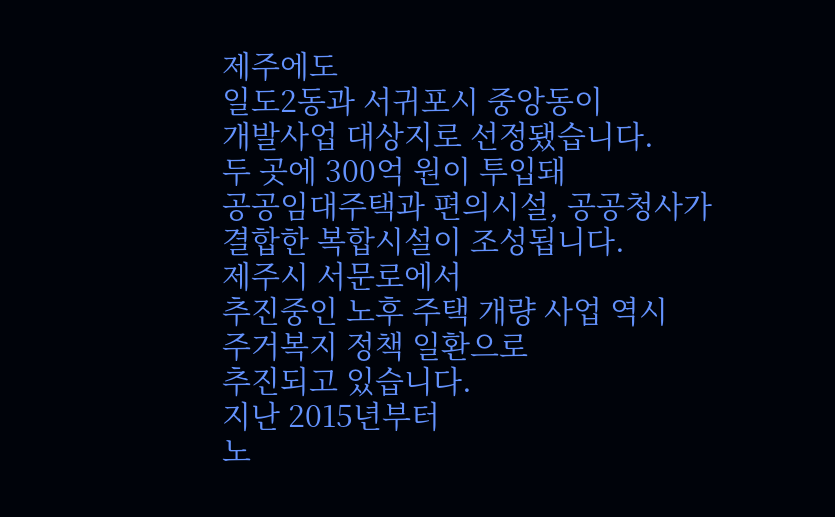제주에도
일도2동과 서귀포시 중앙동이
개발사업 대상지로 선정됐습니다.
두 곳에 300억 원이 투입돼
공공임대주택과 편의시설, 공공청사가
결합한 복합시설이 조성됩니다.
제주시 서문로에서
추진중인 노후 주택 개량 사업 역시
주거복지 정책 일환으로
추진되고 있습니다.
지난 2015년부터
노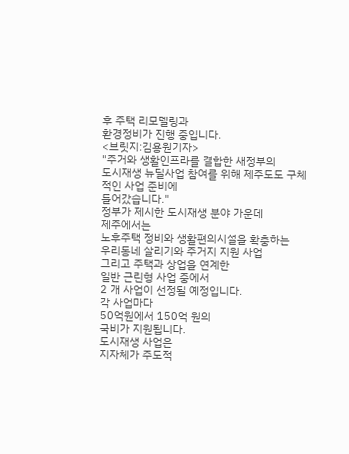후 주택 리모델링과
환경정비가 진행 중입니다.
<브릿지:김용원기자>
"주거와 생활인프라를 결합한 새정부의
도시재생 뉴딜사업 참여를 위해 제주도도 구체적인 사업 준비에
들어갔습니다."
정부가 제시한 도시재생 분야 가운데
제주에서는
노후주택 정비와 생활편의시설을 확충하는
우리동네 살리기와 주거지 지원 사업
그리고 주택과 상업을 연계한
일반 근린형 사업 중에서
2 개 사업이 선정될 예정입니다.
각 사업마다
50억원에서 150억 원의
국비가 지원됩니다.
도시재생 사업은
지자체가 주도적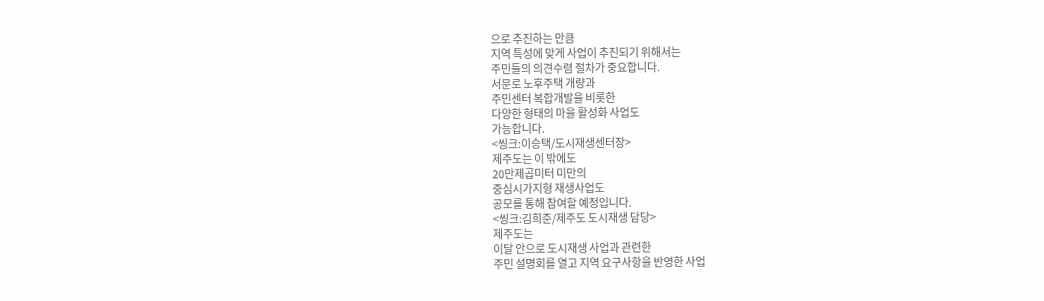으로 추진하는 만큼
지역 특성에 맞게 사업이 추진되기 위해서는
주민들의 의견수렴 절차가 중요합니다.
서문로 노후주택 개량과
주민센터 복합개발을 비롯한
다양한 형태의 마을 활성화 사업도
가능합니다.
<씽크:이승택/도시재생센터장>
제주도는 이 밖에도
20만제곱미터 미만의
중심시가지형 재생사업도
공모를 통해 참여할 예정입니다.
<씽크:김희준/제주도 도시재생 담당>
제주도는
이달 안으로 도시재생 사업과 관련한
주민 설명회를 열고 지역 요구사항을 반영한 사업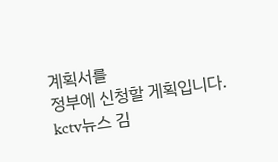계획서를
정부에 신청할 게획입니다.
kctv뉴스 김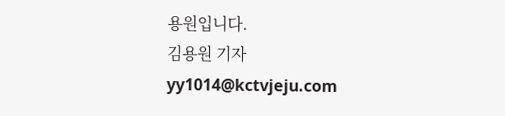용원입니다.
김용원 기자
yy1014@kctvjeju.com